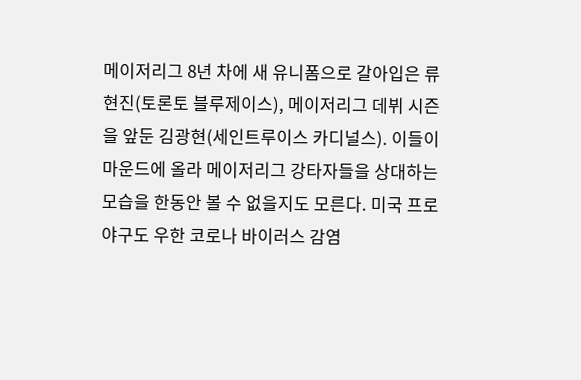메이저리그 8년 차에 새 유니폼으로 갈아입은 류현진(토론토 블루제이스), 메이저리그 데뷔 시즌을 앞둔 김광현(세인트루이스 카디널스). 이들이 마운드에 올라 메이저리그 강타자들을 상대하는 모습을 한동안 볼 수 없을지도 모른다. 미국 프로야구도 우한 코로나 바이러스 감염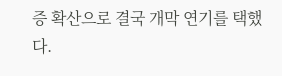증 확산으로 결국 개막 연기를 택했다.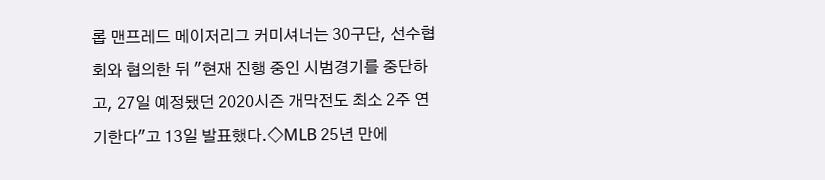롭 맨프레드 메이저리그 커미셔너는 30구단, 선수협회와 협의한 뒤 "현재 진행 중인 시범경기를 중단하고, 27일 예정됐던 2020시즌 개막전도 최소 2주 연기한다"고 13일 발표했다.◇MLB 25년 만에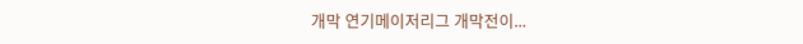개막 연기메이저리그 개막전이...